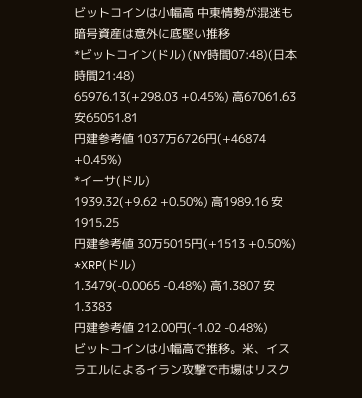ビットコインは小幅高 中東情勢が混迷も暗号資産は意外に底堅い推移
*ビットコイン(ドル)(NY時間07:48)(日本時間21:48)
65976.13(+298.03 +0.45%) 高67061.63 安65051.81
円建参考値 1037万6726円(+46874 +0.45%)
*イーサ(ドル)
1939.32(+9.62 +0.50%) 高1989.16 安1915.25
円建参考値 30万5015円(+1513 +0.50%)
*XRP(ドル)
1.3479(-0.0065 -0.48%) 高1.3807 安1.3383
円建参考値 212.00円(-1.02 -0.48%)
ビットコインは小幅高で推移。米、イスラエルによるイラン攻撃で市場はリスク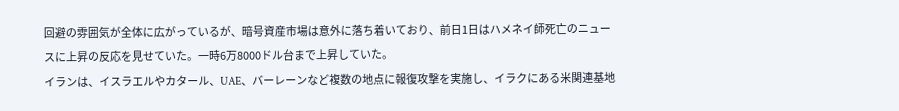回避の雰囲気が全体に広がっているが、暗号資産市場は意外に落ち着いており、前日1日はハメネイ師死亡のニュースに上昇の反応を見せていた。一時6万8000ドル台まで上昇していた。
イランは、イスラエルやカタール、UAE、バーレーンなど複数の地点に報復攻撃を実施し、イラクにある米関連基地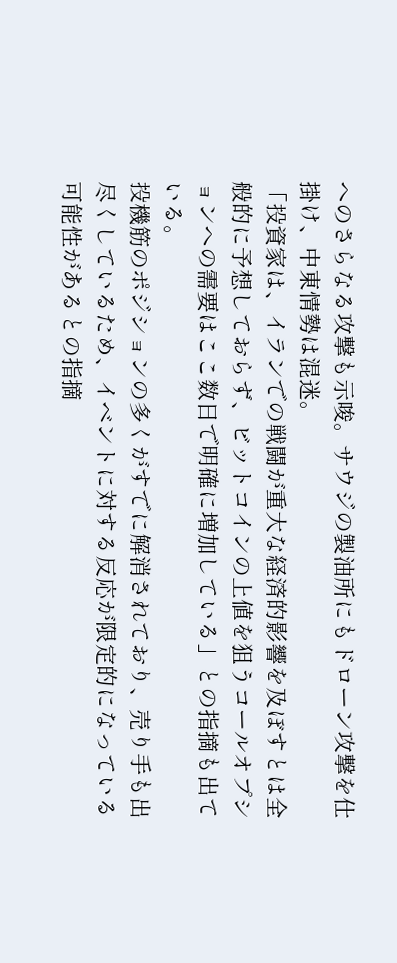へのさらなる攻撃も示唆。サウジの製油所にもドローン攻撃を仕掛け、中東情勢は混迷。
「投資家は、イランでの戦闘が重大な経済的影響を及ぼすとは全般的に予想しておらず、ビットコインの上値を狙うコールオプションへの需要はここ数日で明確に増加している」との指摘も出ている。
投機筋のポジションの多くがすでに解消されており、売り手も出尽くしているため、イベントに対する反応が限定的になっている可能性があるとの指摘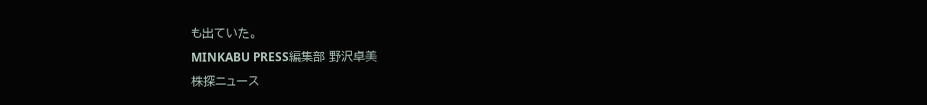も出ていた。
MINKABU PRESS編集部 野沢卓美
株探ニュース